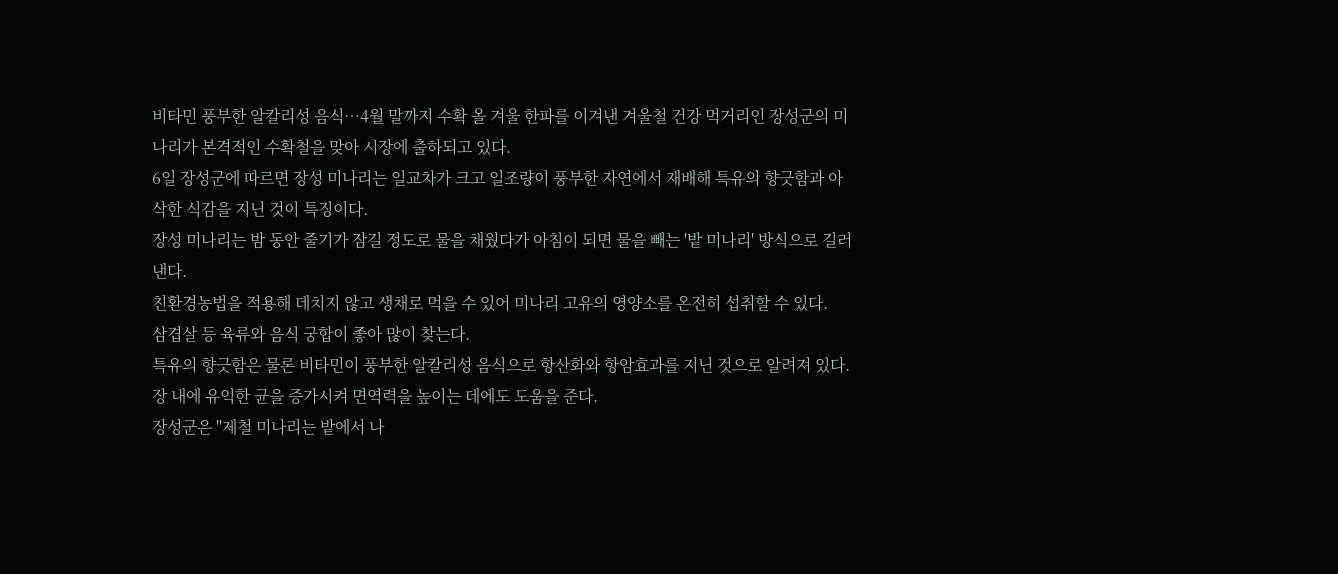비타민 풍부한 알칼리성 음식…4월 말까지 수확 올 겨울 한파를 이겨낸 겨울철 건강 먹거리인 장성군의 미나리가 본격적인 수확철을 맞아 시장에 출하되고 있다.
6일 장성군에 따르면 장성 미나리는 일교차가 크고 일조량이 풍부한 자연에서 재배해 특유의 향긋함과 아삭한 식감을 지닌 것이 특징이다.
장성 미나리는 밤 동안 줄기가 잠길 정도로 물을 채웠다가 아침이 되면 물을 빼는 '밭 미나리' 방식으로 길러낸다.
친환경농법을 적용해 데치지 않고 생채로 먹을 수 있어 미나리 고유의 영양소를 온전히 섭취할 수 있다.
삼겹살 등 육류와 음식 궁합이 좋아 많이 찾는다.
특유의 향긋함은 물론 비타민이 풍부한 알칼리성 음식으로 항산화와 항암효과를 지닌 것으로 알려져 있다. 장 내에 유익한 균을 증가시켜 면역력을 높이는 데에도 도움을 준다.
장성군은 "제철 미나리는 밭에서 나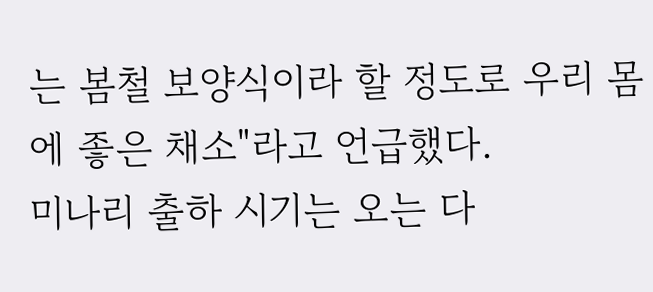는 봄철 보양식이라 할 정도로 우리 몸에 좋은 채소"라고 언급했다.
미나리 출하 시기는 오는 다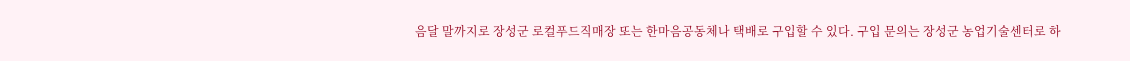음달 말까지로 장성군 로컬푸드직매장 또는 한마음공동체나 택배로 구입할 수 있다. 구입 문의는 장성군 농업기술센터로 하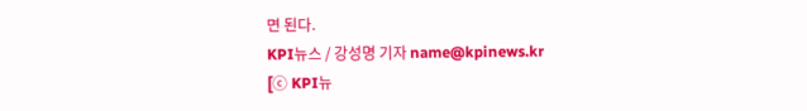면 된다.
KPI뉴스 / 강성명 기자 name@kpinews.kr
[ⓒ KPI뉴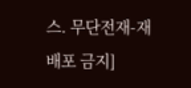스. 무단전재-재배포 금지]